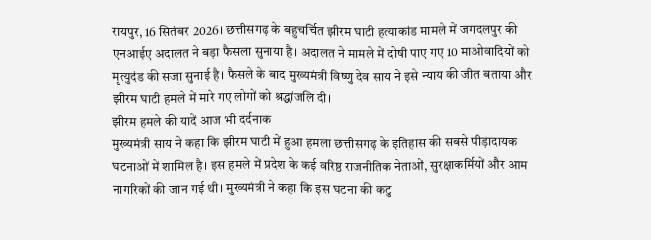रायपुर, 16 सितंबर 2026। छत्तीसगढ़ के बहुचर्चित झीरम घाटी हत्याकांड मामले में जगदलपुर की एनआईए अदालत ने बड़ा फैसला सुनाया है। अदालत ने मामले में दोषी पाए गए 10 माओवादियों को मृत्युदंड की सजा सुनाई है। फैसले के बाद मुख्यमंत्री विष्णु देव साय ने इसे न्याय की जीत बताया और झीरम घाटी हमले में मारे गए लोगों को श्रद्धांजलि दी।
झीरम हमले की यादें आज भी दर्दनाक
मुख्यमंत्री साय ने कहा कि झीरम घाटी में हुआ हमला छत्तीसगढ़ के इतिहास की सबसे पीड़ादायक घटनाओं में शामिल है। इस हमले में प्रदेश के कई वरिष्ठ राजनीतिक नेताओं, सुरक्षाकर्मियों और आम नागरिकों की जान गई थी। मुख्यमंत्री ने कहा कि इस घटना की कटु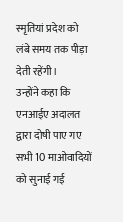स्मृतियां प्रदेश को लंबे समय तक पीड़ा देती रहेंगी।
उन्होंने कहा कि एनआईए अदालत द्वारा दोषी पाए गए सभी 10 माओवादियों को सुनाई गई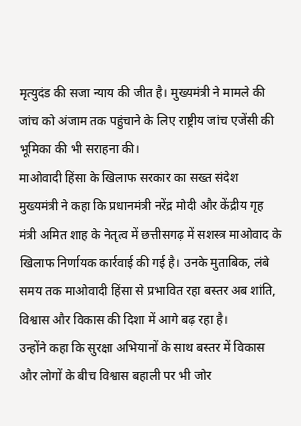मृत्युदंड की सजा न्याय की जीत है। मुख्यमंत्री ने मामले की जांच को अंजाम तक पहुंचाने के लिए राष्ट्रीय जांच एजेंसी की भूमिका की भी सराहना की।
माओवादी हिंसा के खिलाफ सरकार का सख्त संदेश
मुख्यमंत्री ने कहा कि प्रधानमंत्री नरेंद्र मोदी और केंद्रीय गृह मंत्री अमित शाह के नेतृत्व में छत्तीसगढ़ में सशस्त्र माओवाद के खिलाफ निर्णायक कार्रवाई की गई है। उनके मुताबिक, लंबे समय तक माओवादी हिंसा से प्रभावित रहा बस्तर अब शांति, विश्वास और विकास की दिशा में आगे बढ़ रहा है।
उन्होंने कहा कि सुरक्षा अभियानों के साथ बस्तर में विकास और लोगों के बीच विश्वास बहाली पर भी जोर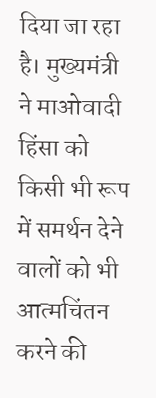दिया जा रहा है। मुख्यमंत्री ने माओवादी हिंसा को किसी भी रूप में समर्थन देने वालों को भी आत्मचिंतन करने की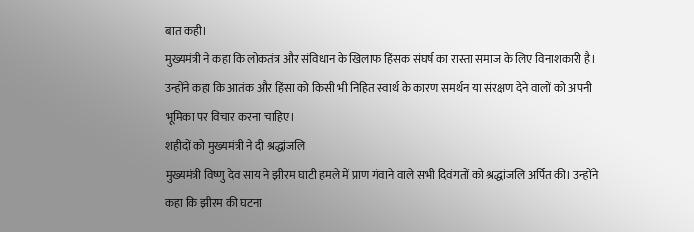बात कही।
मुख्यमंत्री ने कहा कि लोकतंत्र और संविधान के खिलाफ हिंसक संघर्ष का रास्ता समाज के लिए विनाशकारी है। उन्होंने कहा कि आतंक और हिंसा को किसी भी निहित स्वार्थ के कारण समर्थन या संरक्षण देने वालों को अपनी भूमिका पर विचार करना चाहिए।
शहीदों को मुख्यमंत्री ने दी श्रद्धांजलि
मुख्यमंत्री विष्णु देव साय ने झीरम घाटी हमले में प्राण गंवाने वाले सभी दिवंगतों को श्रद्धांजलि अर्पित की। उन्होंने कहा कि झीरम की घटना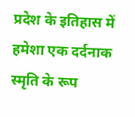प्रदेश के इतिहास में हमेशा एक दर्दनाक स्मृति के रूप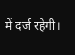में दर्ज रहेगी।